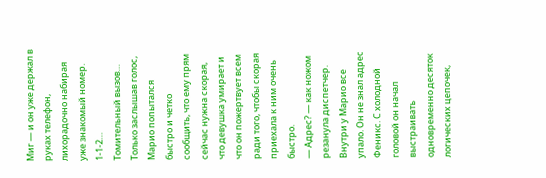Миг — и он уже держал в руках телефон, лихорадочно набирая уже знакомый номер.
1-1-2…
Томительный вызов…
Только заслышав голос, Марио попытался быстро и четко сообщить, что ему прям сейчас нужна скорая, что девушка умирает и что он пожертвует всем ради того, чтобы скорая приехала к ним очень быстро.
— Адрес? — как ножом резанула диспетчер.
Внутри у Марио все упало. Он не знал адрес Феникс. С холодной головой он начал выстраивать одновременно десяток логических цепочек,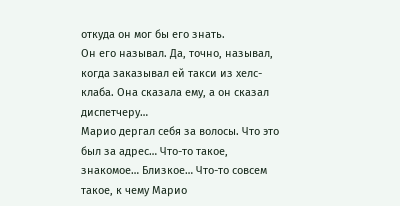откуда он мог бы его знать.
Он его называл. Да, точно, называл, когда заказывал ей такси из хелс-клаба. Она сказала ему, а он сказал диспетчеру…
Марио дергал себя за волосы. Что это был за адрес… Что-то такое, знакомое… Близкое… Что-то совсем такое, к чему Марио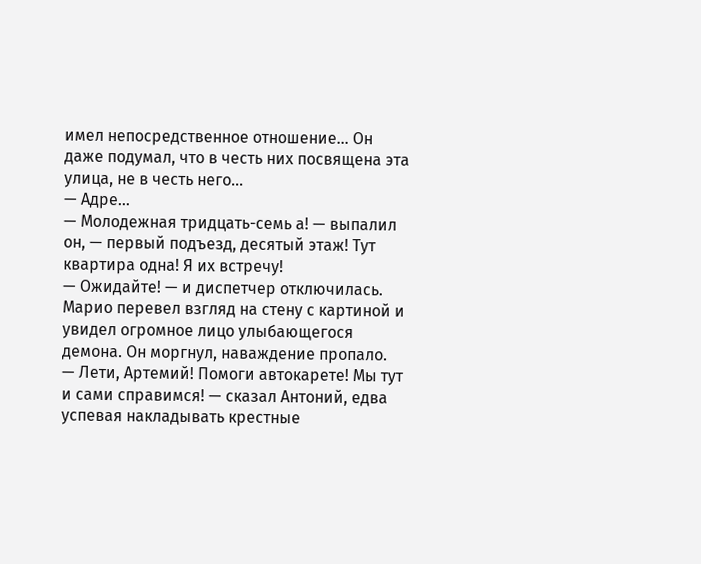имел непосредственное отношение… Он даже подумал, что в честь них посвящена эта улица, не в честь него…
— Адре…
— Молодежная тридцать-семь а! — выпалил он, — первый подъезд, десятый этаж! Тут квартира одна! Я их встречу!
— Ожидайте! — и диспетчер отключилась.
Марио перевел взгляд на стену с картиной и увидел огромное лицо улыбающегося демона. Он моргнул, наваждение пропало.
— Лети, Артемий! Помоги автокарете! Мы тут и сами справимся! — сказал Антоний, едва успевая накладывать крестные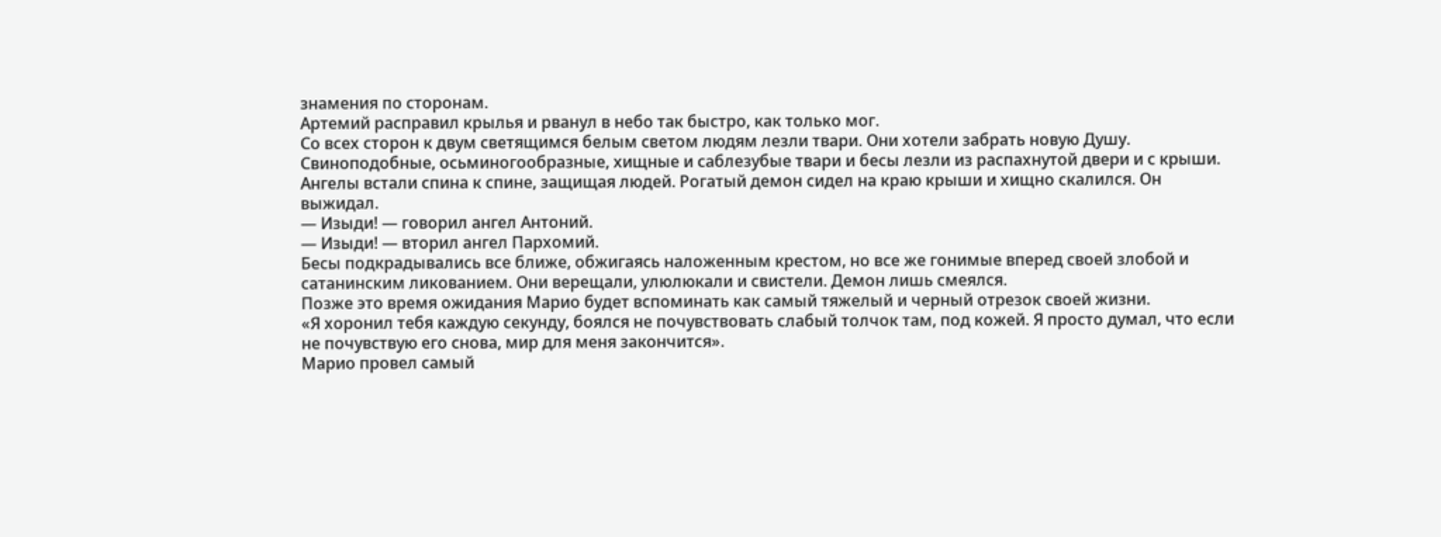знамения по сторонам.
Артемий расправил крылья и рванул в небо так быстро, как только мог.
Со всех сторон к двум светящимся белым светом людям лезли твари. Они хотели забрать новую Душу.
Свиноподобные, осьминогообразные, хищные и саблезубые твари и бесы лезли из распахнутой двери и с крыши. Ангелы встали спина к спине, защищая людей. Рогатый демон сидел на краю крыши и хищно скалился. Он выжидал.
— Изыди! — говорил ангел Антоний.
— Изыди! — вторил ангел Пархомий.
Бесы подкрадывались все ближе, обжигаясь наложенным крестом, но все же гонимые вперед своей злобой и сатанинским ликованием. Они верещали, улюлюкали и свистели. Демон лишь смеялся.
Позже это время ожидания Марио будет вспоминать как самый тяжелый и черный отрезок своей жизни.
«Я хоронил тебя каждую секунду, боялся не почувствовать слабый толчок там, под кожей. Я просто думал, что если не почувствую его снова, мир для меня закончится».
Марио провел самый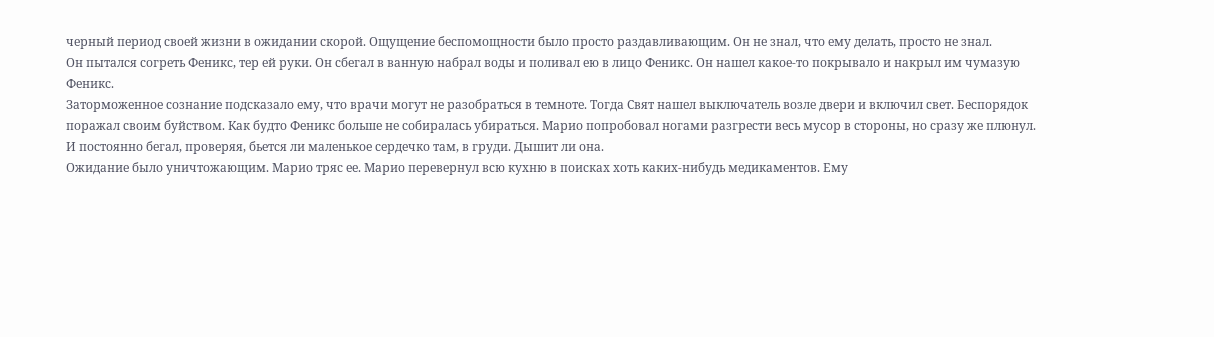черный период своей жизни в ожидании скорой. Ощущение беспомощности было просто раздавливающим. Он не знал, что ему делать, просто не знал.
Он пытался согреть Феникс, тер ей руки. Он сбегал в ванную набрал воды и поливал ею в лицо Феникс. Он нашел какое-то покрывало и накрыл им чумазую Феникс.
Заторможенное сознание подсказало ему, что врачи могут не разобраться в темноте. Тогда Свят нашел выключатель возле двери и включил свет. Беспорядок поражал своим буйством. Как будто Феникс больше не собиралась убираться. Марио попробовал ногами разгрести весь мусор в стороны, но сразу же плюнул.
И постоянно бегал, проверяя, бьется ли маленькое сердечко там, в груди. Дышит ли она.
Ожидание было уничтожающим. Марио тряс ее. Марио перевернул всю кухню в поисках хоть каких-нибудь медикаментов. Ему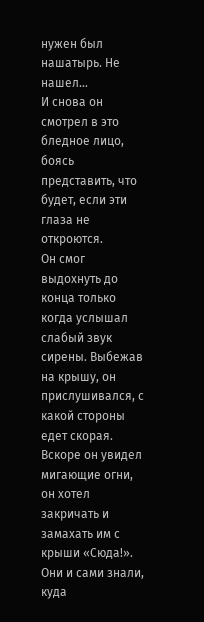нужен был нашатырь. Не нашел…
И снова он смотрел в это бледное лицо, боясь представить, что будет, если эти глаза не откроются.
Он смог выдохнуть до конца только когда услышал слабый звук сирены. Выбежав на крышу, он прислушивался, с какой стороны едет скорая. Вскоре он увидел мигающие огни, он хотел закричать и замахать им с крыши «Сюда!». Они и сами знали, куда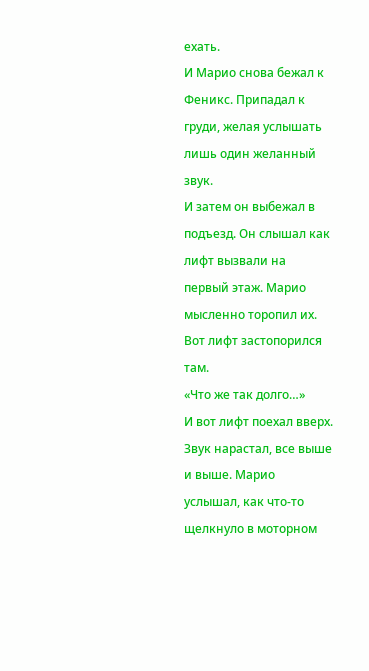ехать.
И Марио снова бежал к Феникс. Припадал к груди, желая услышать лишь один желанный звук.
И затем он выбежал в подъезд. Он слышал как лифт вызвали на первый этаж. Марио мысленно торопил их. Вот лифт застопорился там.
«Что же так долго…»
И вот лифт поехал вверх. Звук нарастал, все выше и выше. Марио услышал, как что-то щелкнуло в моторном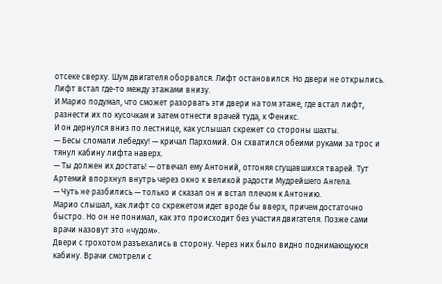отсеке сверху. Шум двигателя оборвался. Лифт остановился. Но двери не открылись. Лифт встал где-то между этажами внизу.
И Марио подумал, что сможет разорвать эти двери на том этаже, где встал лифт, разнести их по кусочкам и затем отнести врачей туда, к Феникс.
И он дернулся вниз по лестнице, как услышал скрежет со стороны шахты.
— Бесы сломали лебедку! — кричал Пархомий. Он схватился обеими руками за трос и тянул кабину лифта наверх.
— Ты должен их достать! — отвечал ему Антоний, отгоняя сгущавшихся тварей. Тут Артемий впорхнул внутрь через окно к великой радости Мудрейшего Ангела.
— Чуть не разбились — только и сказал он и встал плечом к Антонию.
Марио слышал, как лифт со скрежетом идет вроде бы вверх, причем достаточно быстро. Но он не понимал, как это происходит без участия двигателя. Позже сами врачи назовут это «чудом».
Двери с грохотом разъехались в сторону. Через них было видно поднимающуюся кабину. Врачи смотрели с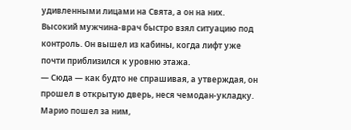удивленными лицами на Свята, а он на них.
Высокий мужчина-врач быстро взял ситуацию под контроль. Он вышел из кабины, когда лифт уже почти приблизился к уровню этажа.
— Сюда — как будто не спрашивая, а утверждая, он прошел в открытую дверь, неся чемодан-укладку.
Марио пошел за ним,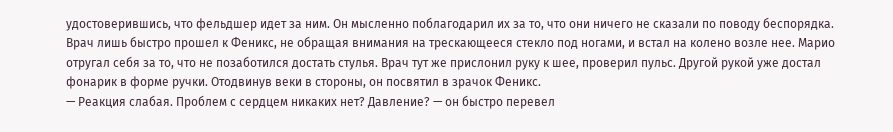удостоверившись, что фельдшер идет за ним. Он мысленно поблагодарил их за то, что они ничего не сказали по поводу беспорядка.
Врач лишь быстро прошел к Феникс, не обращая внимания на трескающееся стекло под ногами, и встал на колено возле нее. Марио отругал себя за то, что не позаботился достать стулья. Врач тут же прислонил руку к шее, проверил пульс. Другой рукой уже достал фонарик в форме ручки. Отодвинув веки в стороны, он посвятил в зрачок Феникс.
— Реакция слабая. Проблем с сердцем никаких нет? Давление? — он быстро перевел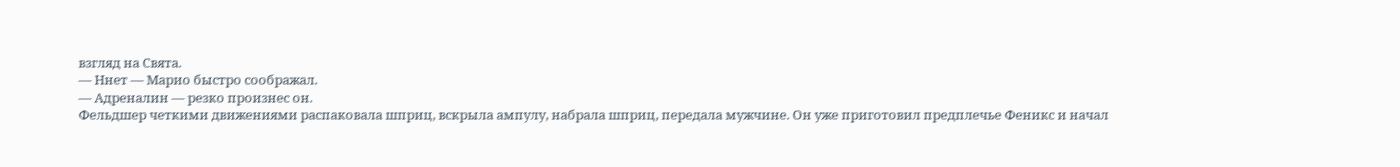взгляд на Свята.
— Ннет — Марио быстро соображал.
— Адреналин — резко произнес он.
Фельдшер четкими движениями распаковала шприц, вскрыла ампулу, набрала шприц, передала мужчине. Он уже приготовил предплечье Феникс и начал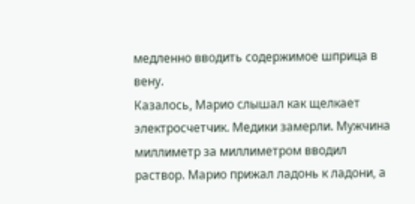медленно вводить содержимое шприца в вену.
Казалось, Марио слышал как щелкает электросчетчик. Медики замерли. Мужчина миллиметр за миллиметром вводил раствор. Марио прижал ладонь к ладони, а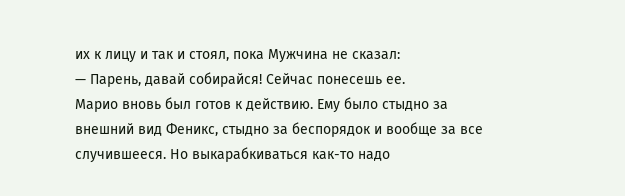их к лицу и так и стоял, пока Мужчина не сказал:
— Парень, давай собирайся! Сейчас понесешь ее.
Марио вновь был готов к действию. Ему было стыдно за внешний вид Феникс, стыдно за беспорядок и вообще за все случившееся. Но выкарабкиваться как-то надо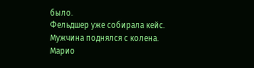было.
Фельдшер уже собирала кейс. Мужчина поднялся с колена. Марио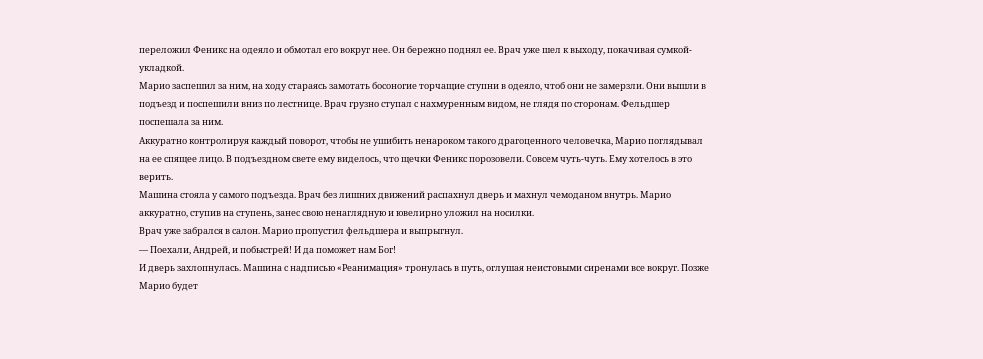переложил Феникс на одеяло и обмотал его вокруг нее. Он бережно поднял ее. Врач уже шел к выходу, покачивая сумкой-укладкой.
Марио заспешил за ним, на ходу стараясь замотать босоногие торчащие ступни в одеяло, чтоб они не замерзли. Они вышли в подъезд и поспешили вниз по лестнице. Врач грузно ступал с нахмуренным видом, не глядя по сторонам. Фельдшер поспешала за ним.
Аккуратно контролируя каждый поворот, чтобы не ушибить ненароком такого драгоценного человечка, Марио поглядывал на ее спящее лицо. В подъездном свете ему виделось, что щечки Феникс порозовели. Совсем чуть-чуть. Ему хотелось в это верить.
Машина стояла у самого подъезда. Врач без лишних движений распахнул дверь и махнул чемоданом внутрь. Марио аккуратно, ступив на ступень, занес свою ненаглядную и ювелирно уложил на носилки.
Врач уже забрался в салон. Марио пропустил фельдшера и выпрыгнул.
— Поехали, Андрей, и побыстрей! И да поможет нам Бог!
И дверь захлопнулась. Машина с надписью «Реанимация» тронулась в путь, оглушая неистовыми сиренами все вокруг. Позже Марио будет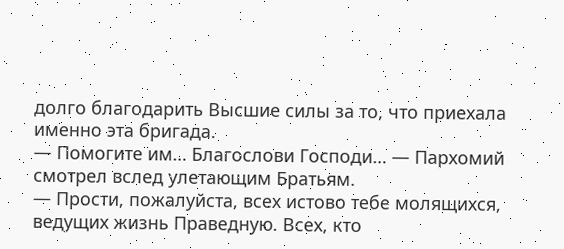долго благодарить Высшие силы за то, что приехала именно эта бригада.
— Помогите им… Благослови Господи… — Пархомий смотрел вслед улетающим Братьям.
— Прости, пожалуйста, всех истово тебе молящихся, ведущих жизнь Праведную. Всех, кто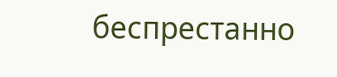беспрестанно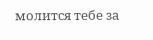молится тебе за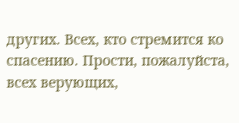других. Всех, кто стремится ко спасению. Прости, пожалуйста, всех верующих,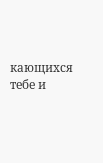кающихся тебе и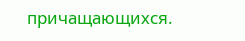причащающихся.